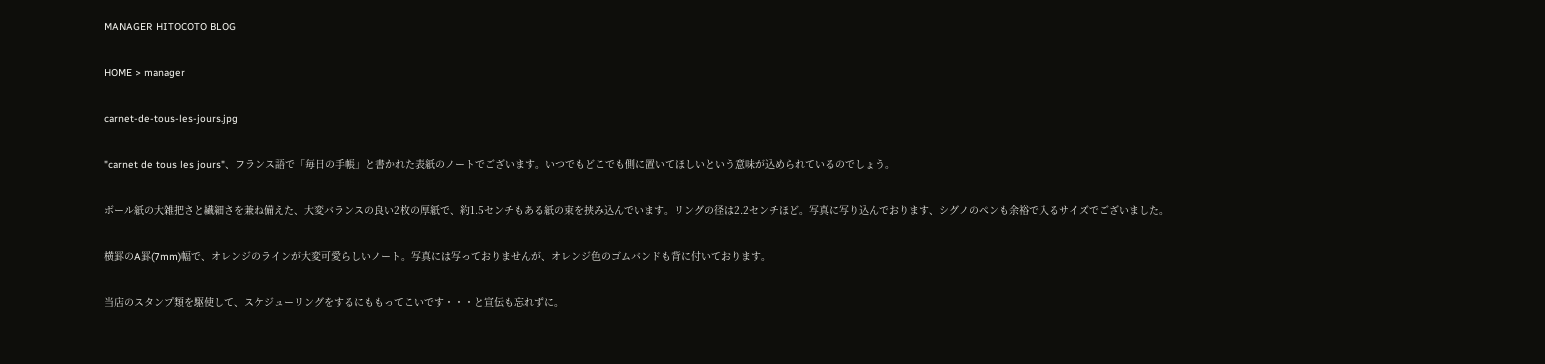MANAGER HITOCOTO BLOG

HOME > manager

carnet-de-tous-les-jours.jpg

"carnet de tous les jours"、フランス語で「毎日の手帳」と書かれた表紙のノートでございます。いつでもどこでも側に置いてほしいという意味が込められているのでしょう。

ボール紙の大雑把さと繊細さを兼ね備えた、大変バランスの良い2枚の厚紙で、約1.5センチもある紙の束を挟み込んでいます。リングの径は2.2センチほど。写真に写り込んでおります、シグノのペンも余裕で入るサイズでございました。

横罫のA罫(7mm)幅で、オレンジのラインが大変可愛らしいノート。写真には写っておりませんが、オレンジ色のゴムバンドも背に付いております。

当店のスタンプ類を駆使して、スケジューリングをするにももってこいです・・・と宣伝も忘れずに。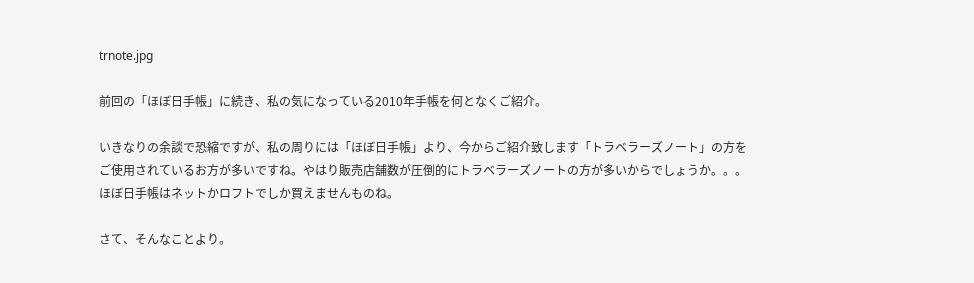trnote.jpg

前回の「ほぼ日手帳」に続き、私の気になっている2010年手帳を何となくご紹介。

いきなりの余談で恐縮ですが、私の周りには「ほぼ日手帳」より、今からご紹介致します「トラベラーズノート」の方をご使用されているお方が多いですね。やはり販売店舗数が圧倒的にトラベラーズノートの方が多いからでしょうか。。。ほぼ日手帳はネットかロフトでしか買えませんものね。

さて、そんなことより。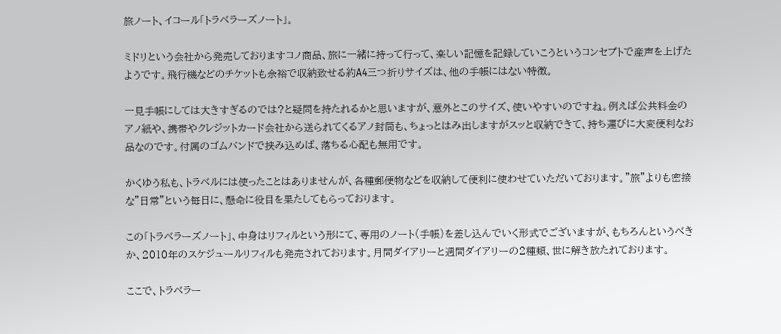旅ノート、イコール「トラベラーズノート」。

ミドリという会社から発売しておりますコノ商品、旅に一緒に持って行って、楽しい記憶を記録していこうというコンセプトで産声を上げたようです。飛行機などのチケットも余裕で収納致せる約A4三つ折りサイズは、他の手帳にはない特徴。

一見手帳にしては大きすぎるのでは?と疑問を持たれるかと思いますが、意外とこのサイズ、使いやすいのですね。例えば公共料金のアノ紙や、携帯やクレジットカード会社から送られてくるアノ封筒も、ちょっとはみ出しますがスッと収納できて、持ち運びに大変便利なお品なのです。付属のゴムバンドで挟み込めば、落ちる心配も無用です。

かくゆう私も、トラベルには使ったことはありませんが、各種郵便物などを収納して便利に使わせていただいております。"旅"よりも密接な"日常"という毎日に、懸命に役目を果たしてもらっております。

この「トラベラーズノート」、中身はリフィルという形にて、専用のノート(手帳)を差し込んでいく形式でございますが、もちろんというべきか、2010年のスケジュールリフィルも発売されております。月間ダイアリーと週間ダイアリーの2種類、世に解き放たれております。

ここで、トラベラー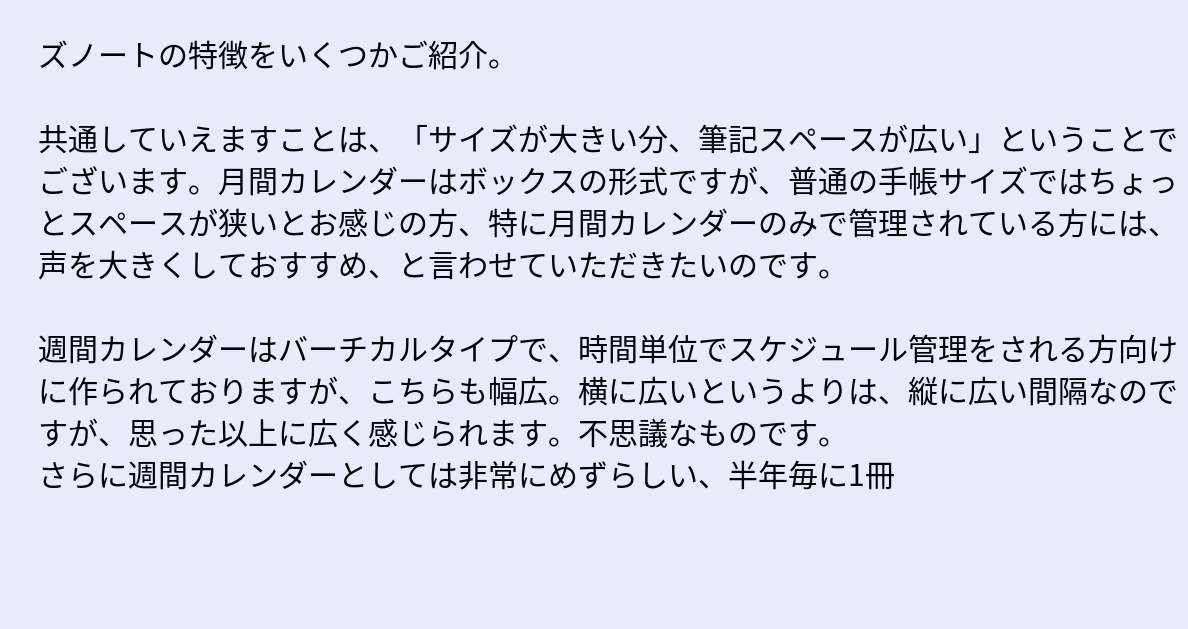ズノートの特徴をいくつかご紹介。

共通していえますことは、「サイズが大きい分、筆記スペースが広い」ということでございます。月間カレンダーはボックスの形式ですが、普通の手帳サイズではちょっとスペースが狭いとお感じの方、特に月間カレンダーのみで管理されている方には、声を大きくしておすすめ、と言わせていただきたいのです。

週間カレンダーはバーチカルタイプで、時間単位でスケジュール管理をされる方向けに作られておりますが、こちらも幅広。横に広いというよりは、縦に広い間隔なのですが、思った以上に広く感じられます。不思議なものです。
さらに週間カレンダーとしては非常にめずらしい、半年毎に1冊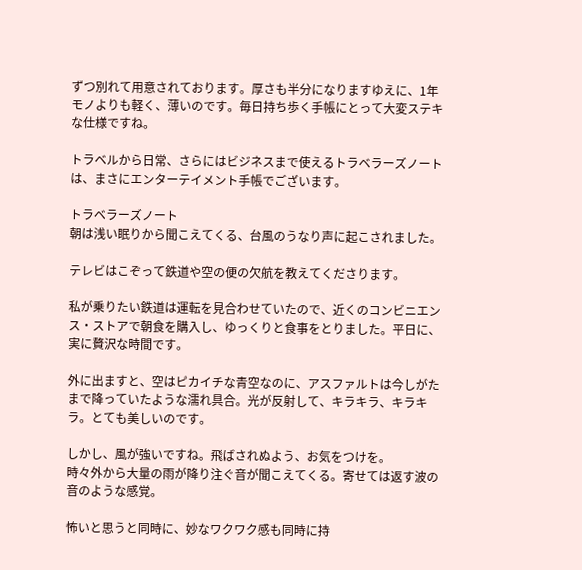ずつ別れて用意されております。厚さも半分になりますゆえに、1年モノよりも軽く、薄いのです。毎日持ち歩く手帳にとって大変ステキな仕様ですね。

トラベルから日常、さらにはビジネスまで使えるトラベラーズノートは、まさにエンターテイメント手帳でございます。

トラベラーズノート
朝は浅い眠りから聞こえてくる、台風のうなり声に起こされました。

テレビはこぞって鉄道や空の便の欠航を教えてくださります。

私が乗りたい鉄道は運転を見合わせていたので、近くのコンビニエンス・ストアで朝食を購入し、ゆっくりと食事をとりました。平日に、実に贅沢な時間です。

外に出ますと、空はピカイチな青空なのに、アスファルトは今しがたまで降っていたような濡れ具合。光が反射して、キラキラ、キラキラ。とても美しいのです。

しかし、風が強いですね。飛ばされぬよう、お気をつけを。
時々外から大量の雨が降り注ぐ音が聞こえてくる。寄せては返す波の音のような感覚。

怖いと思うと同時に、妙なワクワク感も同時に持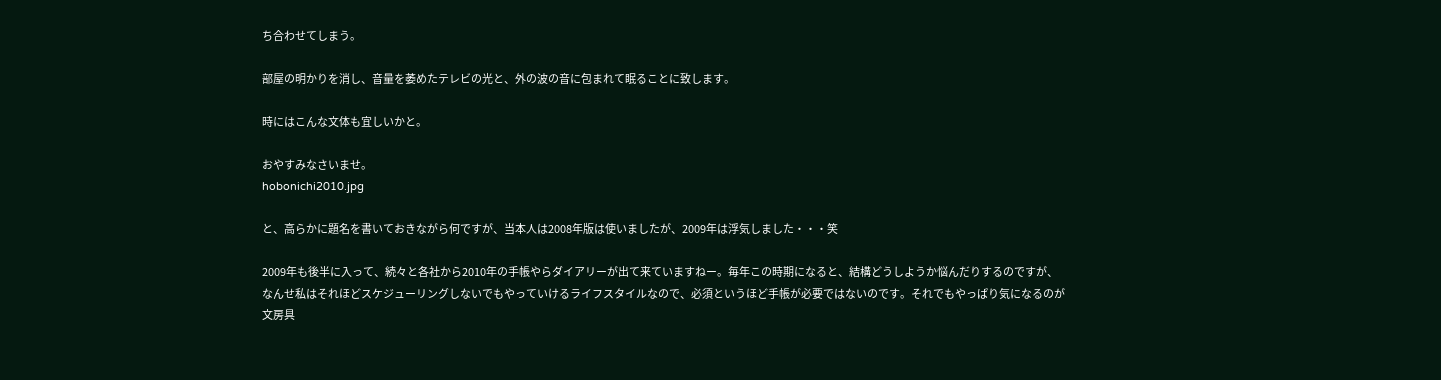ち合わせてしまう。

部屋の明かりを消し、音量を萎めたテレビの光と、外の波の音に包まれて眠ることに致します。

時にはこんな文体も宜しいかと。

おやすみなさいませ。
hobonichi2010.jpg

と、高らかに題名を書いておきながら何ですが、当本人は2008年版は使いましたが、2009年は浮気しました・・・笑

2009年も後半に入って、続々と各社から2010年の手帳やらダイアリーが出て来ていますねー。毎年この時期になると、結構どうしようか悩んだりするのですが、なんせ私はそれほどスケジューリングしないでもやっていけるライフスタイルなので、必須というほど手帳が必要ではないのです。それでもやっぱり気になるのが文房具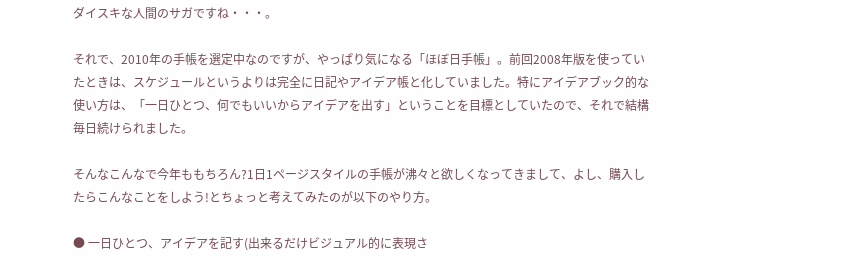ダイスキな人間のサガですね・・・。

それで、2010年の手帳を選定中なのですが、やっぱり気になる「ほぼ日手帳」。前回2008年版を使っていたときは、スケジュールというよりは完全に日記やアイデア帳と化していました。特にアイデアブック的な使い方は、「一日ひとつ、何でもいいからアイデアを出す」ということを目標としていたので、それで結構毎日続けられました。

そんなこんなで今年ももちろん?1日1ページスタイルの手帳が沸々と欲しくなってきまして、よし、購入したらこんなことをしよう!とちょっと考えてみたのが以下のやり方。

● 一日ひとつ、アイデアを記す(出来るだけビジュアル的に表現さ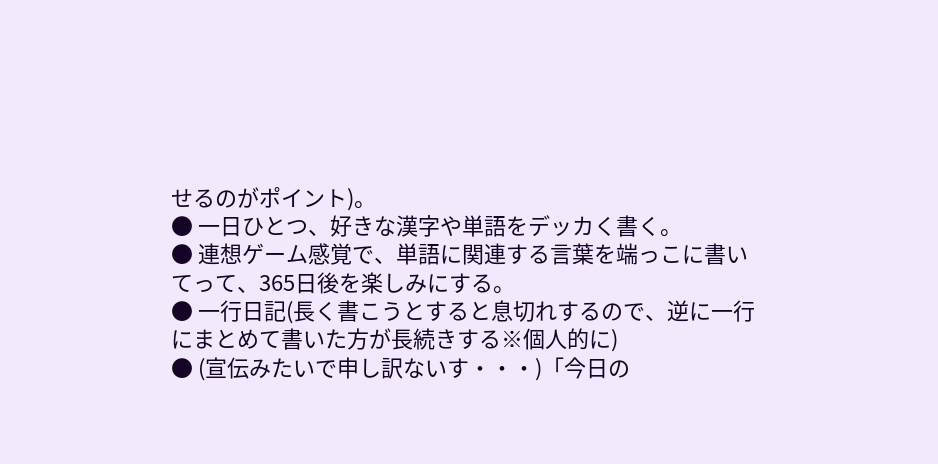せるのがポイント)。
● 一日ひとつ、好きな漢字や単語をデッカく書く。
● 連想ゲーム感覚で、単語に関連する言葉を端っこに書いてって、365日後を楽しみにする。
● 一行日記(長く書こうとすると息切れするので、逆に一行にまとめて書いた方が長続きする※個人的に)
● (宣伝みたいで申し訳ないす・・・)「今日の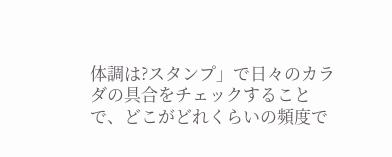体調は?スタンプ」で日々のカラダの具合をチェックすることで、どこがどれくらいの頻度で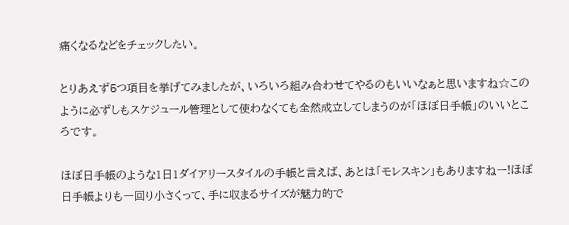痛くなるなどをチェックしたい。

とりあえず5つ項目を挙げてみましたが、いろいろ組み合わせてやるのもいいなぁと思いますね☆このように必ずしもスケジュール管理として使わなくても全然成立してしまうのが「ほぼ日手帳」のいいところです。

ほぼ日手帳のような1日1ダイアリースタイルの手帳と言えば、あとは「モレスキン」もありますねー!ほぼ日手帳よりも一回り小さくって、手に収まるサイズが魅力的で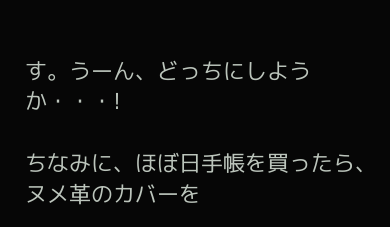す。うーん、どっちにしようか・・・!

ちなみに、ほぼ日手帳を買ったら、ヌメ革のカバーを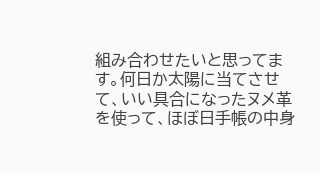組み合わせたいと思ってます。何日か太陽に当てさせて、いい具合になったヌメ革を使って、ほぼ日手帳の中身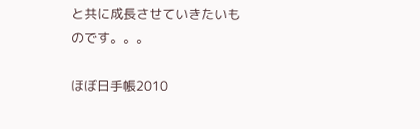と共に成長させていきたいものです。。。

ほぼ日手帳2010